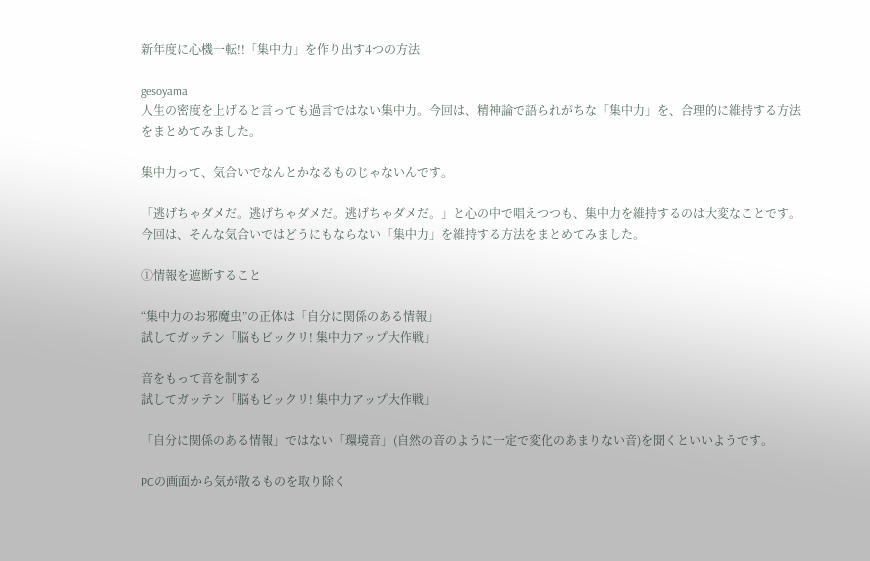新年度に心機一転!!「集中力」を作り出す4つの方法

gesoyama
人生の密度を上げると言っても過言ではない集中力。今回は、精神論で語られがちな「集中力」を、合理的に維持する方法をまとめてみました。

集中力って、気合いでなんとかなるものじゃないんです。

「逃げちゃダメだ。逃げちゃダメだ。逃げちゃダメだ。」と心の中で唱えつつも、集中力を維持するのは大変なことです。今回は、そんな気合いではどうにもならない「集中力」を維持する方法をまとめてみました。

①情報を遮断すること

“集中力のお邪魔虫”の正体は「自分に関係のある情報」
試してガッテン「脳もビックリ! 集中力アップ大作戦」

音をもって音を制する
試してガッテン「脳もビックリ! 集中力アップ大作戦」

「自分に関係のある情報」ではない「環境音」(自然の音のように一定で変化のあまりない音)を聞くといいようです。

PCの画面から気が散るものを取り除く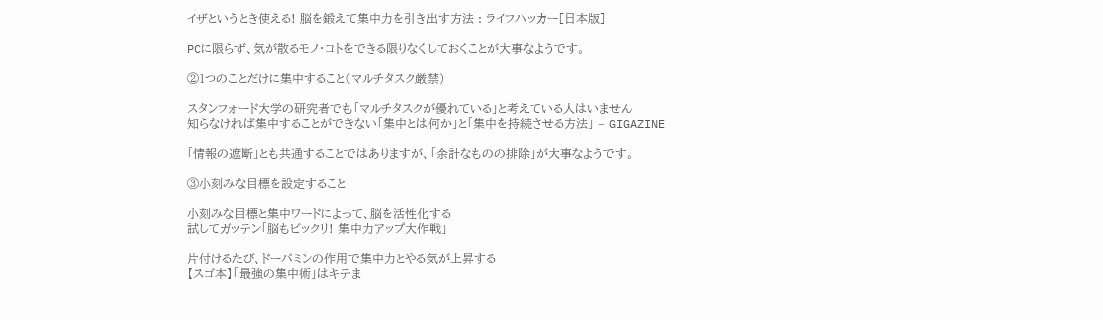イザというとき使える! 脳を鍛えて集中力を引き出す方法 : ライフハッカー[日本版]

PCに限らず、気が散るモノ・コトをできる限りなくしておくことが大事なようです。

②1つのことだけに集中すること(マルチタスク厳禁)

スタンフォード大学の研究者でも「マルチタスクが優れている」と考えている人はいません
知らなければ集中することができない「集中とは何か」と「集中を持続させる方法」 – GIGAZINE

「情報の遮断」とも共通することではありますが、「余計なものの排除」が大事なようです。

③小刻みな目標を設定すること

小刻みな目標と集中ワードによって、脳を活性化する
試してガッテン「脳もビックリ! 集中力アップ大作戦」

片付けるたび、ドーパミンの作用で集中力とやる気が上昇する
【スゴ本】「最強の集中術」はキテま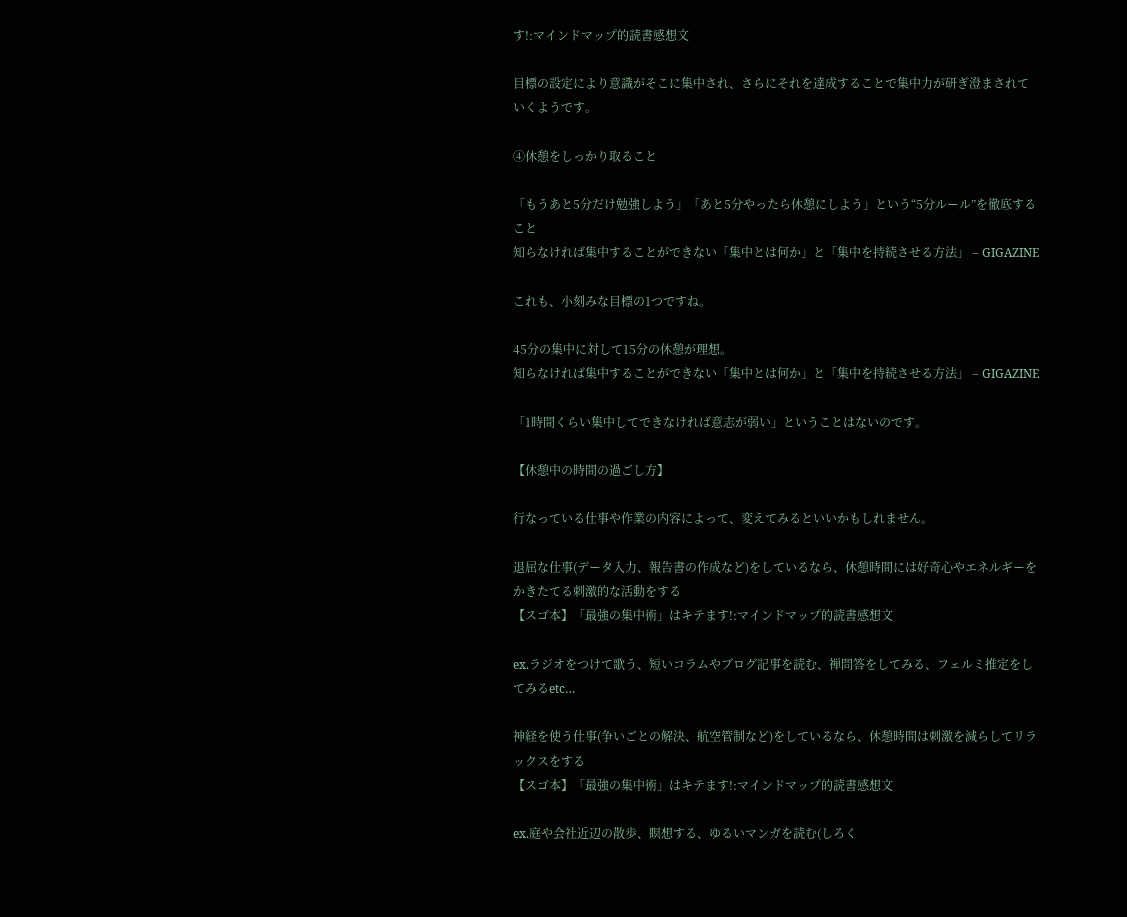す!:マインドマップ的読書感想文

目標の設定により意識がそこに集中され、さらにそれを達成することで集中力が研ぎ澄まされていくようです。

④休憩をしっかり取ること

「もうあと5分だけ勉強しよう」「あと5分やったら休憩にしよう」という“5分ルール”を徹底すること
知らなければ集中することができない「集中とは何か」と「集中を持続させる方法」 – GIGAZINE

これも、小刻みな目標の1つですね。

45分の集中に対して15分の休憩が理想。
知らなければ集中することができない「集中とは何か」と「集中を持続させる方法」 – GIGAZINE

「1時間くらい集中してできなければ意志が弱い」ということはないのです。

【休憩中の時間の過ごし方】

行なっている仕事や作業の内容によって、変えてみるといいかもしれません。

退屈な仕事(データ入力、報告書の作成など)をしているなら、休憩時間には好奇心やエネルギーをかきたてる刺激的な活動をする
【スゴ本】「最強の集中術」はキテます!:マインドマップ的読書感想文

ex.ラジオをつけて歌う、短いコラムやブログ記事を読む、禅問答をしてみる、フェルミ推定をしてみるetc…

神経を使う仕事(争いごとの解決、航空管制など)をしているなら、休憩時間は刺激を減らしてリラックスをする
【スゴ本】「最強の集中術」はキテます!:マインドマップ的読書感想文

ex.庭や会社近辺の散歩、瞑想する、ゆるいマンガを読む(しろく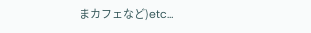まカフェなど)etc…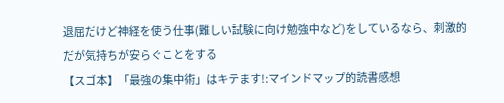退屈だけど神経を使う仕事(難しい試験に向け勉強中など)をしているなら、刺激的だが気持ちが安らぐことをする
【スゴ本】「最強の集中術」はキテます!:マインドマップ的読書感想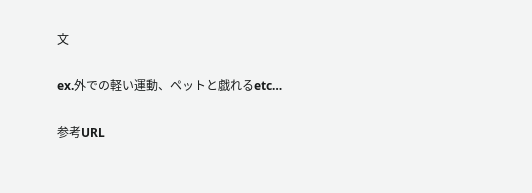文

ex.外での軽い運動、ペットと戯れるetc…

参考URL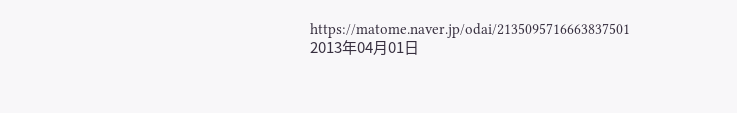https://matome.naver.jp/odai/2135095716663837501
2013年04月01日